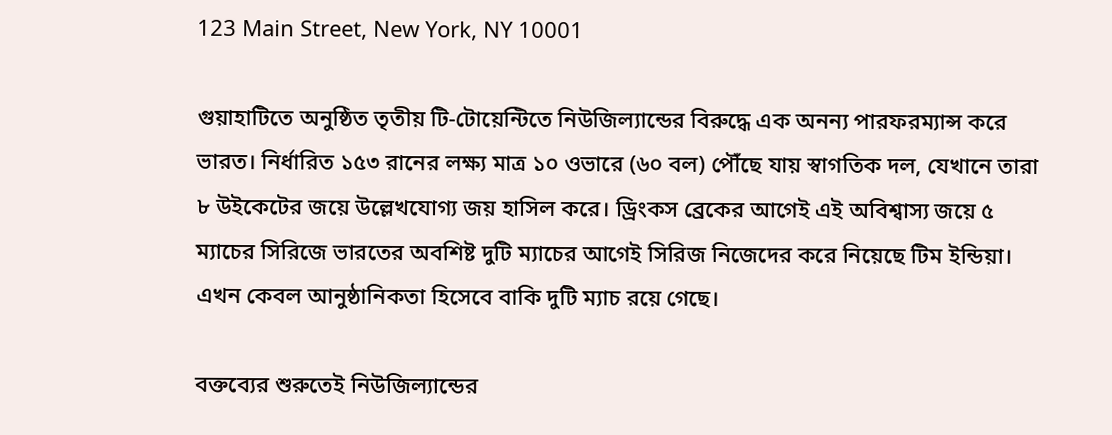123 Main Street, New York, NY 10001

গুয়াহাটিতে অনুষ্ঠিত তৃতীয় টি-টোয়েন্টিতে নিউজিল্যান্ডের বিরুদ্ধে এক অনন্য পারফরম্যান্স করে ভারত। নির্ধারিত ১৫৩ রানের লক্ষ্য মাত্র ১০ ওভারে (৬০ বল) পৌঁছে যায় স্বাগতিক দল, যেখানে তারা ৮ উইকেটের জয়ে উল্লেখযোগ্য জয় হাসিল করে। ড্রিংকস ব্রেকের আগেই এই অবিশ্বাস্য জয়ে ৫ ম্যাচের সিরিজে ভারতের অবশিষ্ট দুটি ম্যাচের আগেই সিরিজ নিজেদের করে নিয়েছে টিম ইন্ডিয়া। এখন কেবল আনুষ্ঠানিকতা হিসেবে বাকি দুটি ম্যাচ রয়ে গেছে।

বক্তব্যের শুরুতেই নিউজিল্যান্ডের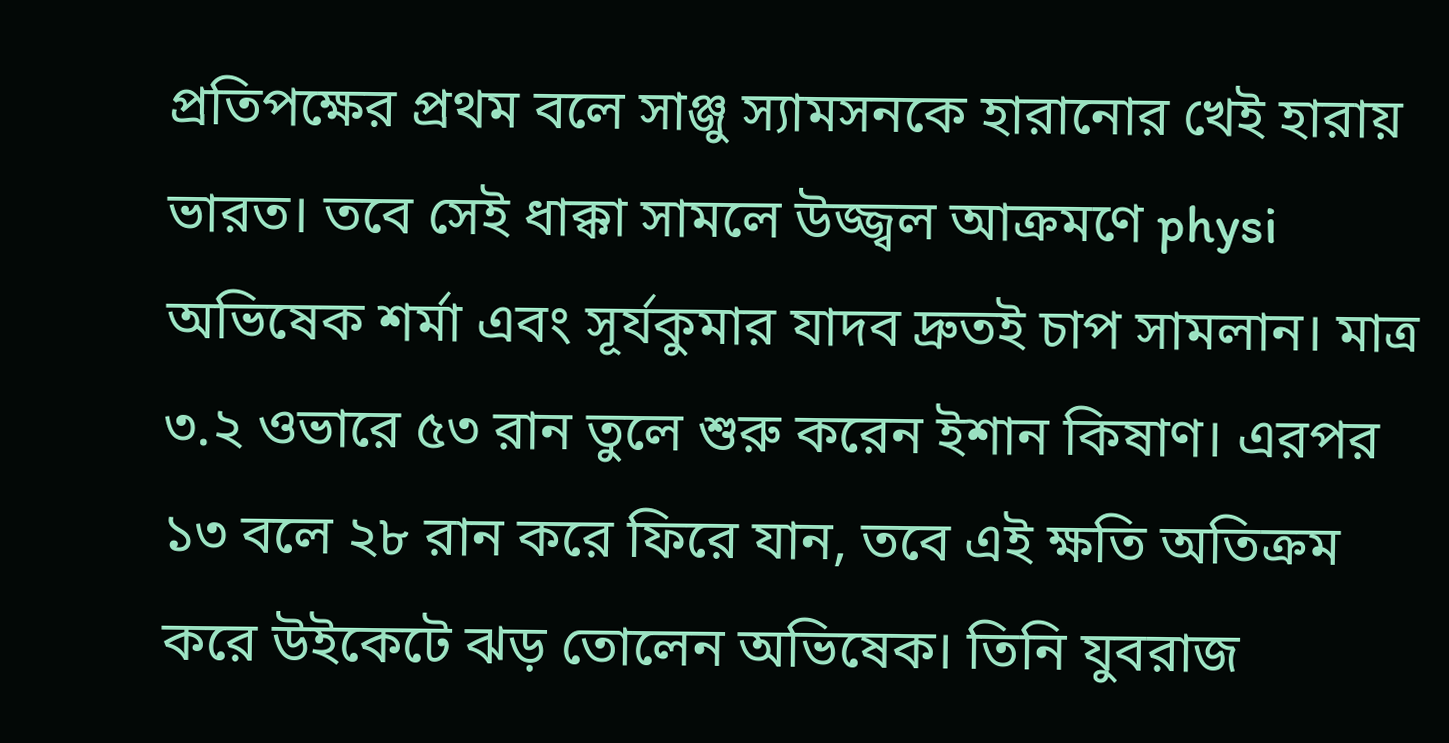প্রতিপক্ষের প্রথম বলে সাঞ্জু স্যামসনকে হারানোর খেই হারায় ভারত। তবে সেই ধাক্কা সামলে উজ্জ্বল আক্রমণে physi অভিষেক শর্মা এবং সূর্যকুমার যাদব দ্রুতই চাপ সামলান। মাত্র ৩.২ ওভারে ৫৩ রান তুলে শুরু করেন ইশান কিষাণ। এরপর ১৩ বলে ২৮ রান করে ফিরে যান, তবে এই ক্ষতি অতিক্রম করে উইকেটে ঝড় তোলেন অভিষেক। তিনি যুবরাজ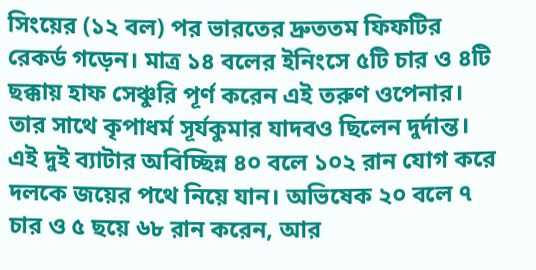সিংয়ের (১২ বল) পর ভারতের দ্রুততম ফিফটির রেকর্ড গড়েন। মাত্র ১৪ বলের ইনিংসে ৫টি চার ও ৪টি ছক্কায় হাফ সেঞ্চুরি পূর্ণ করেন এই তরুণ ওপেনার। তার সাথে কৃপাধর্ম সূর্যকুমার যাদবও ছিলেন দুর্দান্ত। এই দুই ব্যাটার অবিচ্ছিন্ন ৪০ বলে ১০২ রান যোগ করে দলকে জয়ের পথে নিয়ে যান। অভিষেক ২০ বলে ৭ চার ও ৫ ছয়ে ৬৮ রান করেন, আর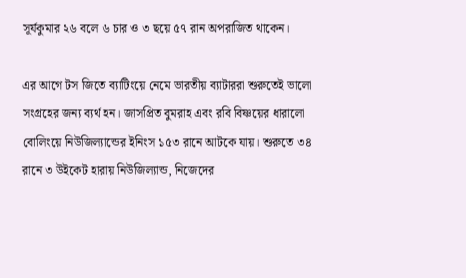সূর্যকুমার ২৬ বলে ৬ চার ও ৩ ছয়ে ৫৭ রান অপরাজিত থাকেন।

এর আগে টস জিতে ব্যাটিংয়ে নেমে ভারতীয় ব্যাটাররা শুরুতেই ভালো সংগ্রহের জন্য ব্যর্থ হন। জাসপ্রিত বুমরাহ এবং রবি বিষ্ণয়ের ধারালো বোলিংয়ে নিউজিল্যান্ডের ইনিংস ১৫৩ রানে আটকে যায়। শুরুতে ৩৪ রানে ৩ উইকেট হারায় নিউজিল্যান্ড, নিজেদের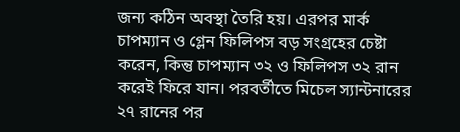জন্য কঠিন অবস্থা তৈরি হয়। এরপর মার্ক চাপম্যান ও গ্লেন ফিলিপস বড় সংগ্রহের চেষ্টা করেন, কিন্তু চাপম্যান ৩২ ও ফিলিপস ৩২ রান করেই ফিরে যান। পরবর্তীতে মিচেল স্যান্টনারের ২৭ রানের পর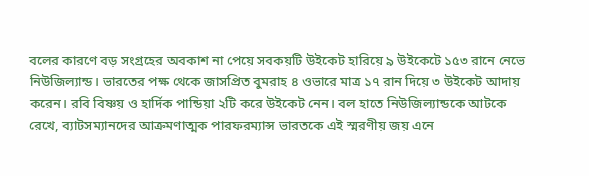বলের কারণে বড় সংগ্রহের অবকাশ না পেয়ে সবকয়টি উইকেট হারিয়ে ৯ উইকেটে ১৫৩ রানে নেভে নিউজিল্যান্ড। ভারতের পক্ষ থেকে জাসপ্রিত বুমরাহ ৪ ওভারে মাত্র ১৭ রান দিয়ে ৩ উইকেট আদায় করেন। রবি বিষ্ণয় ও হার্দিক পান্ডিয়া ২টি করে উইকেট নেন। বল হাতে নিউজিল্যান্ডকে আটকে রেখে, ব্যাটসম্যানদের আক্রমণাত্মক পারফরম্যান্স ভারতকে এই স্মরণীয় জয় এনে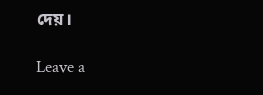দেয়।

Leave a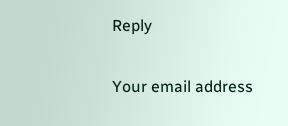Reply

Your email address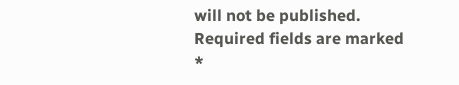will not be published. Required fields are marked *